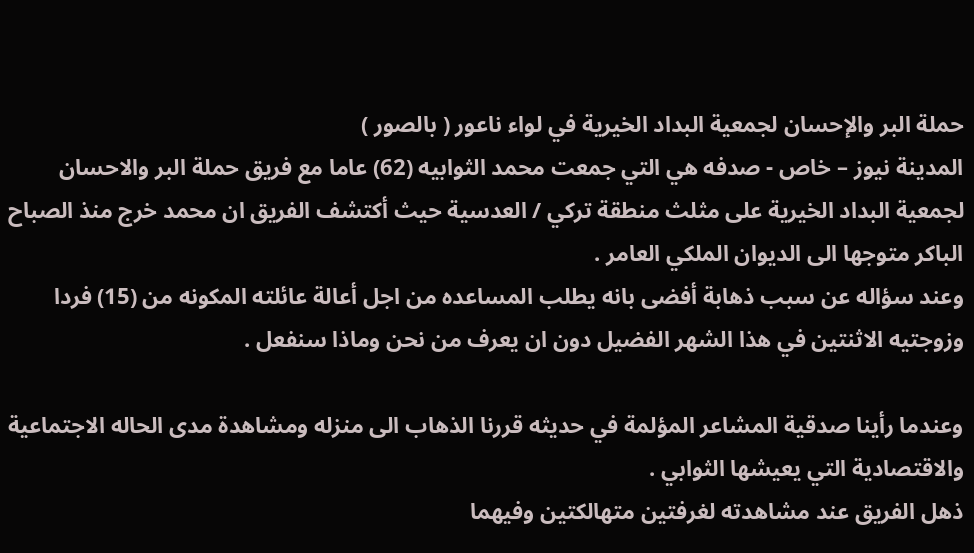حملة البر والإحسان لجمعية البداد الخيرية في لواء ناعور ( بالصور )
المدينة نيوز – خاص - صدفه هي التي جمعت محمد الثوابيه (62) عاما مع فريق حملة البر والاحسان لجمعية البداد الخيرية على مثلث منطقة تركي / العدسية حيث أكتشف الفريق ان محمد خرج منذ الصباح الباكر متوجها الى الديوان الملكي العامر .
وعند سؤاله عن سبب ذهابة أفضى بانه يطلب المساعده من اجل أعالة عائلته المكونه من (15) فردا وزوجتيه الاثنتين في هذا الشهر الفضيل دون ان يعرف من نحن وماذا سنفعل .

وعندما رأينا صدقية المشاعر المؤلمة في حديثه قررنا الذهاب الى منزله ومشاهدة مدى الحاله الاجتماعية والاقتصادية التي يعيشها الثوابي .
ذهل الفريق عند مشاهدته لغرفتين متهالكتين وفيهما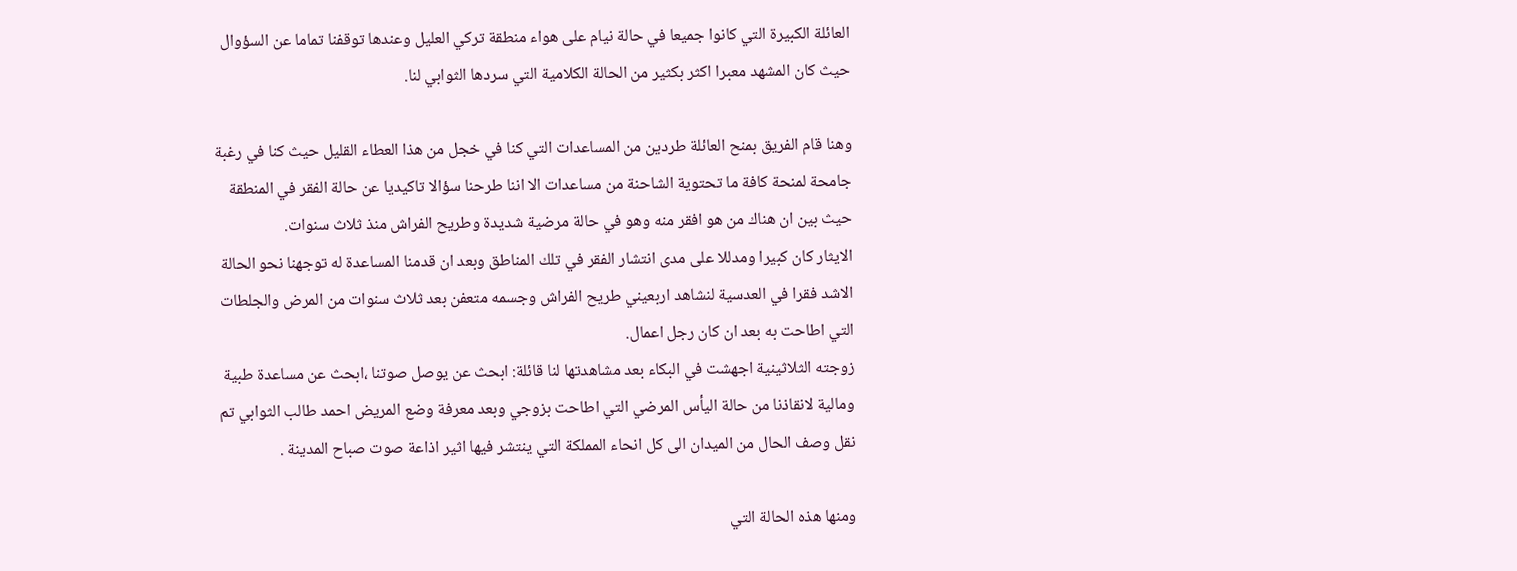العائلة الكبيرة التي كانوا جميعا في حالة نيام على هواء منطقة تركي العليل وعندها توقفنا تماما عن السؤوال حيث كان المشهد معبرا اكثر بكثير من الحالة الكلامية التي سردها الثوابي لنا.

وهنا قام الفريق بمنح العائلة طردين من المساعدات التي كنا في خجل من هذا العطاء القليل حيث كنا في رغبة جامحة لمنحة كافة ما تحتوية الشاحنة من مساعدات الا اننا طرحنا سؤالا تاكيديا عن حالة الفقر في المنطقة حيث بين ان هناك من هو افقر منه وهو في حالة مرضية شديدة وطريح الفراش منذ ثلاث سنوات.
الايثار كان كبيرا ومدللا على مدى انتشار الفقر في تلك المناطق وبعد ان قدمنا المساعدة له توجهنا نحو الحالة الاشد فقرا في العدسية لنشاهد اربعيني طريح الفراش وجسمه متعفن بعد ثلاث سنوات من المرض والجلطات التي اطاحت به بعد ان كان رجل اعمال.
زوجته الثلاثينية اجهشت في البكاء بعد مشاهدتها لنا قائلة: ابحث عن يوصل صوتنا ،ابحث عن مساعدة طبية ومالية لانقاذنا من حالة اليأس المرضي التي اطاحت بزوجي وبعد معرفة وضع المريض احمد طالب الثوابي تم نقل وصف الحال من الميدان الى كل انحاء المملكة التي ينتشر فيها اثير اذاعة صوت صباح المدينة .

ومنها هذه الحالة التي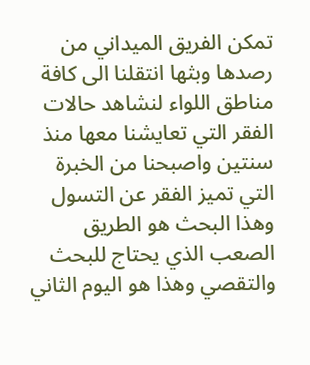تمكن الفريق الميداني من رصدها وبثها انتقلنا الى كافة مناطق اللواء لنشاهد حالات الفقر التي تعايشنا معها منذ سنتين واصبحنا من الخبرة التي تميز الفقر عن التسول وهذا البحث هو الطريق الصعب الذي يحتاج للبحث والتقصي وهذا هو اليوم الثاني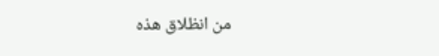من انظلاق هذه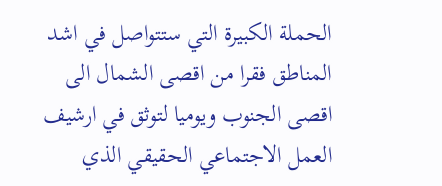الحملة الكبيرة التي ستتواصل في اشد المناطق فقرا من اقصى الشمال الى اقصى الجنوب ويوميا لتوثق في ارشيف العمل الاجتماعي الحقيقي الذي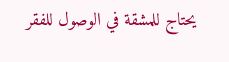يحتاج للمشقة في الوصول للفقر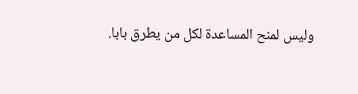وليس لمنح المساعدة لكل من يطرق بابا.